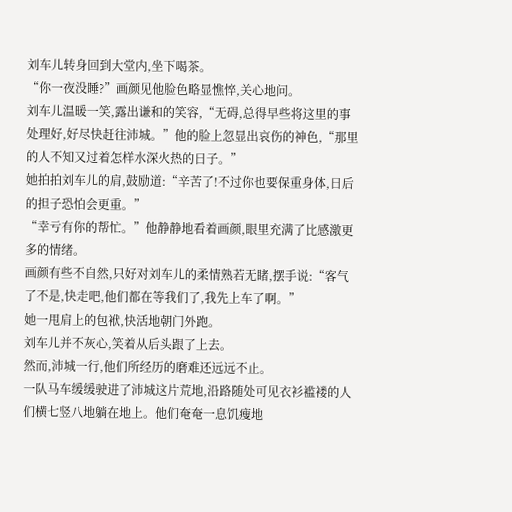刘车儿转身回到大堂内,坐下喝茶。
“你一夜没睡?”画颜见他脸色略显憔悴,关心地问。
刘车儿温暖一笑,露出谦和的笑容,“无碍,总得早些将这里的事处理好,好尽快赶往沛城。”他的脸上忽显出哀伤的神色,“那里的人不知又过着怎样水深火热的日子。”
她拍拍刘车儿的肩,鼓励道:“辛苦了!不过你也要保重身体,日后的担子恐怕会更重。”
“幸亏有你的帮忙。”他静静地看着画颜,眼里充满了比感激更多的情绪。
画颜有些不自然,只好对刘车儿的柔情熟若无睹,摆手说:“客气了不是,快走吧,他们都在等我们了,我先上车了啊。”
她一甩肩上的包袱,快活地朝门外跑。
刘车儿并不灰心,笑着从后头跟了上去。
然而,沛城一行,他们所经历的磨难还远远不止。
一队马车缓缓驶进了沛城这片荒地,沿路随处可见衣衫褴褛的人们横七竖八地躺在地上。他们奄奄一息饥瘦地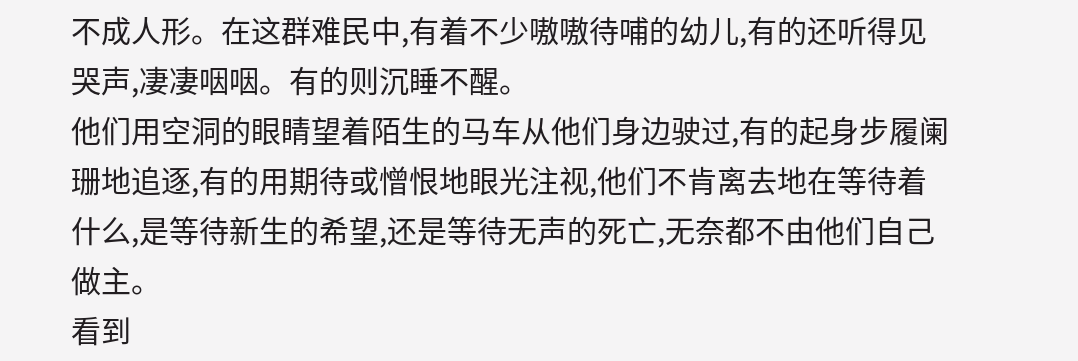不成人形。在这群难民中,有着不少嗷嗷待哺的幼儿,有的还听得见哭声,凄凄咽咽。有的则沉睡不醒。
他们用空洞的眼睛望着陌生的马车从他们身边驶过,有的起身步履阑珊地追逐,有的用期待或憎恨地眼光注视,他们不肯离去地在等待着什么,是等待新生的希望,还是等待无声的死亡,无奈都不由他们自己做主。
看到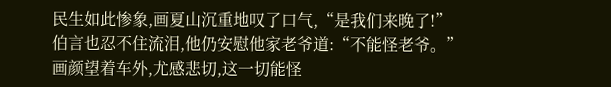民生如此惨象,画夏山沉重地叹了口气,“是我们来晚了!”
伯言也忍不住流泪,他仍安慰他家老爷道:“不能怪老爷。”
画颜望着车外,尤感悲切,这一切能怪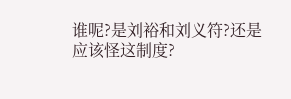谁呢?是刘裕和刘义符?还是应该怪这制度?